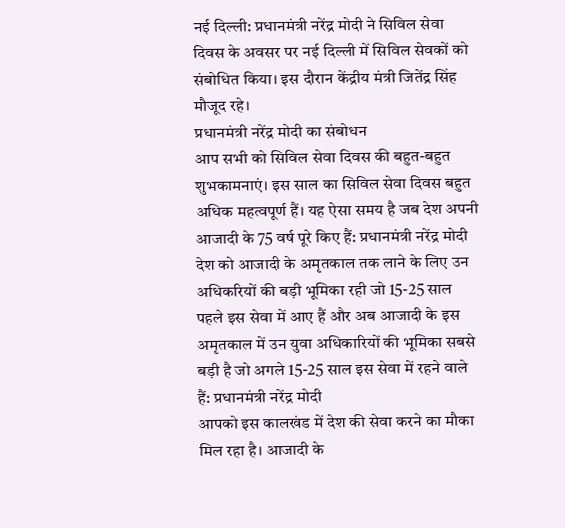नई दिल्ली: प्रधानमंत्री नरेंद्र मोदी ने सिविल सेवा दिवस के अवसर पर नई दिल्ली में सिविल सेवकों को संबोधित किया। इस दौरान केंद्रीय मंत्री जितेंद्र सिंह मौजूद रहे।
प्रधानमंत्री नरेंद्र मोदी का संबोधन
आप सभी को सिविल सेवा दिवस की बहुत-बहुत शुभकामनाएं। इस साल का सिविल सेवा दिवस बहुत अधिक महत्वपूर्ण हैं। यह ऐसा समय है जब देश अपनी आजादी के 75 वर्ष पूरे किए हैं: प्रधानमंत्री नरेंद्र मोदी
देश को आजादी के अमृतकाल तक लाने के लिए उन अधिकरियों की बड़ी भूमिका रही जो 15-25 साल पहले इस सेवा में आए हैं और अब आजादी के इस अमृतकाल में उन युवा अधिकारियों की भूमिका सबसे बड़ी है जो अगले 15-25 साल इस सेवा में रहने वाले हैं: प्रधानमंत्री नरेंद्र मोदी
आपको इस कालखंड में देश की सेवा करने का मौका मिल रहा है। आजादी के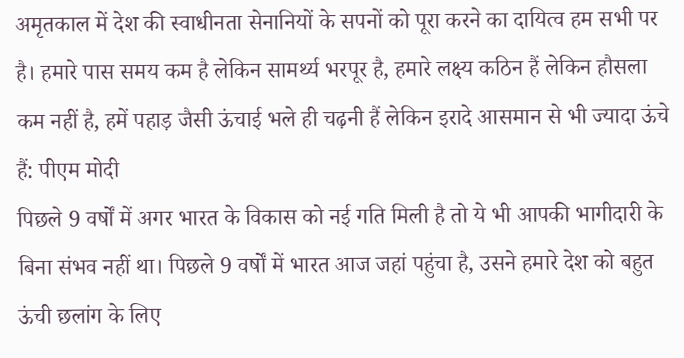अमृतकाल में देश की स्वाधीनता सेनानियों के सपनों को पूरा करने का दायित्व हम सभी पर है। हमारे पास समय कम है लेकिन सामर्थ्य भरपूर है, हमारे लक्ष्य कठिन हैं लेकिन हौसला कम नहीं है, हमें पहाड़ जैसी ऊंचाई भले ही चढ़नी हैं लेकिन इरादे आसमान से भी ज्यादा ऊंचे हैं: पीएम मोदी
पिछले 9 वर्षों में अगर भारत के विकास को नई गति मिली है तो ये भी आपकी भागीदारी के बिना संभव नहीं था। पिछले 9 वर्षों में भारत आज जहां पहुंचा है, उसने हमारे देश को बहुत ऊंची छलांग के लिए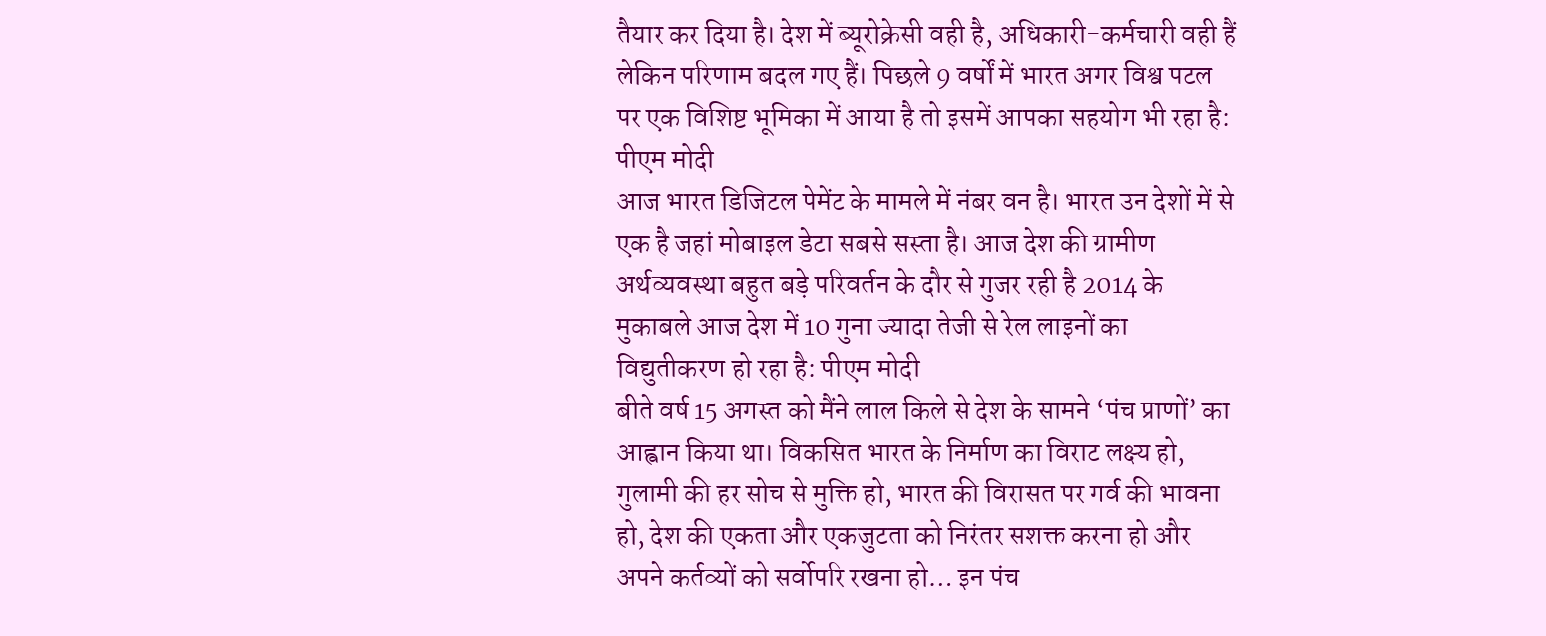तैयार कर दिया है। देश में ब्यूरोक्रेसी वही है, अधिकारी-कर्मचारी वही हैं लेकिन परिणाम बदल गए हैं। पिछले 9 वर्षों में भारत अगर विश्व पटल पर एक विशिष्ट भूमिका में आया है तो इसमें आपका सहयोग भी रहा है: पीएम मोदी
आज भारत डिजिटल पेमेंट के मामले में नंबर वन है। भारत उन देशों में से एक है जहां मोबाइल डेटा सबसे सस्ता है। आज देश की ग्रामीण अर्थव्यवस्था बहुत बड़े परिवर्तन के दौर से गुजर रही है 2014 के मुकाबले आज देश में 10 गुना ज्यादा तेजी से रेल लाइनों का विद्युतीकरण हो रहा है: पीएम मोदी
बीते वर्ष 15 अगस्त को मैंने लाल किले से देश के सामने ‘पंच प्राणों’ का आह्वान किया था। विकसित भारत के निर्माण का विराट लक्ष्य हो, गुलामी की हर सोच से मुक्ति हो, भारत की विरासत पर गर्व की भावना हो, देश की एकता और एकजुटता को निरंतर सशक्त करना हो और अपने कर्तव्यों को सर्वोपरि रखना हो… इन पंच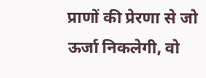प्राणों की प्रेरणा से जो ऊर्जा निकलेगी, वो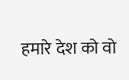हमारे देश को वो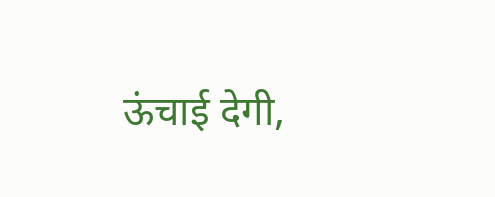ऊंचाई देगी,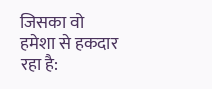जिसका वो हमेशा से हकदार रहा है: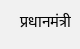प्रधानमंत्री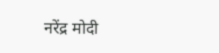नरेंद्र मोदी